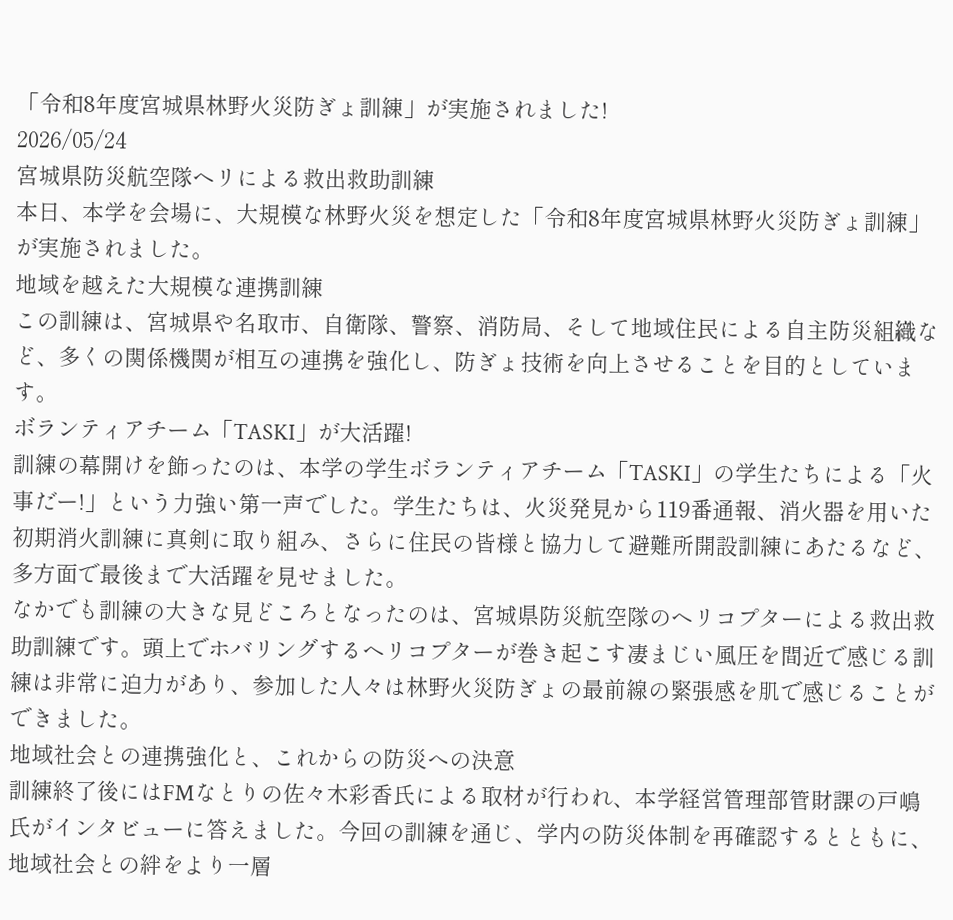「令和8年度宮城県林野火災防ぎょ訓練」が実施されました!
2026/05/24
宮城県防災航空隊ヘリによる救出救助訓練
本日、本学を会場に、大規模な林野火災を想定した「令和8年度宮城県林野火災防ぎょ訓練」が実施されました。
地域を越えた大規模な連携訓練
この訓練は、宮城県や名取市、自衛隊、警察、消防局、そして地域住民による自主防災組織など、多くの関係機関が相互の連携を強化し、防ぎょ技術を向上させることを目的としています。
ボランティアチーム「TASKI」が大活躍!
訓練の幕開けを飾ったのは、本学の学生ボランティアチーム「TASKI」の学生たちによる「火事だー!」という力強い第一声でした。学生たちは、火災発見から119番通報、消火器を用いた初期消火訓練に真剣に取り組み、さらに住民の皆様と協力して避難所開設訓練にあたるなど、多方面で最後まで大活躍を見せました。
なかでも訓練の大きな見どころとなったのは、宮城県防災航空隊のヘリコプターによる救出救助訓練です。頭上でホバリングするヘリコプターが巻き起こす凄まじい風圧を間近で感じる訓練は非常に迫力があり、参加した人々は林野火災防ぎょの最前線の緊張感を肌で感じることができました。
地域社会との連携強化と、これからの防災への決意
訓練終了後にはFMなとりの佐々木彩香氏による取材が行われ、本学経営管理部管財課の戸嶋氏がインタビューに答えました。今回の訓練を通じ、学内の防災体制を再確認するとともに、地域社会との絆をより一層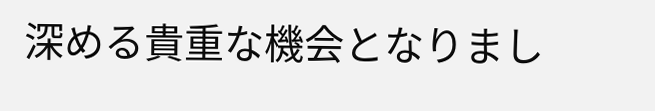深める貴重な機会となりまし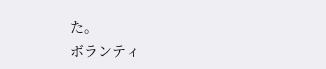た。
ボランティ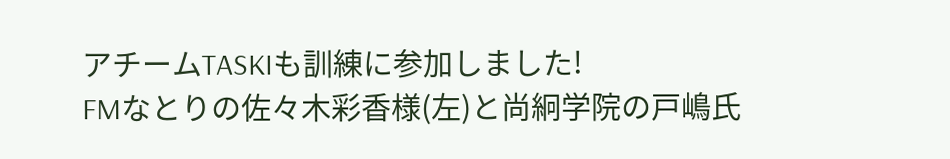アチームTASKIも訓練に参加しました!
FMなとりの佐々木彩香様(左)と尚絅学院の戸嶋氏